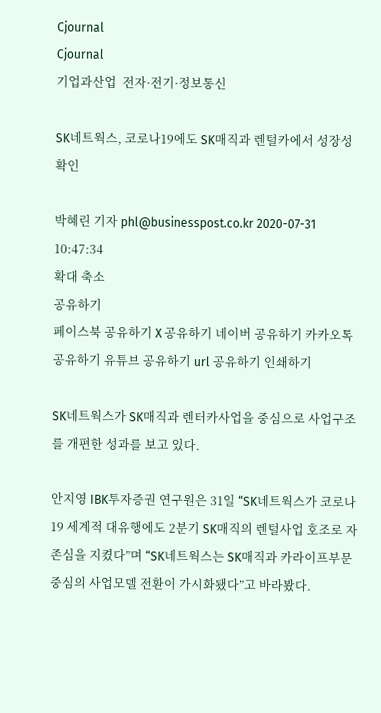Cjournal
Cjournal
기업과산업  전자·전기·정보통신

SK네트웍스, 코로나19에도 SK매직과 렌털카에서 성장성 확인

박혜린 기자 phl@businesspost.co.kr 2020-07-31 10:47:34
확대 축소
공유하기
페이스북 공유하기 X 공유하기 네이버 공유하기 카카오톡 공유하기 유튜브 공유하기 url 공유하기 인쇄하기

SK네트웍스가 SK매직과 렌터카사업을 중심으로 사업구조를 개편한 성과를 보고 있다.

안지영 IBK투자증권 연구원은 31일 “SK네트웍스가 코로나19 세계적 대유행에도 2분기 SK매직의 렌털사업 호조로 자존심을 지켰다”며 “SK네트웍스는 SK매직과 카라이프부문 중심의 사업모델 전환이 가시화됐다”고 바라봤다.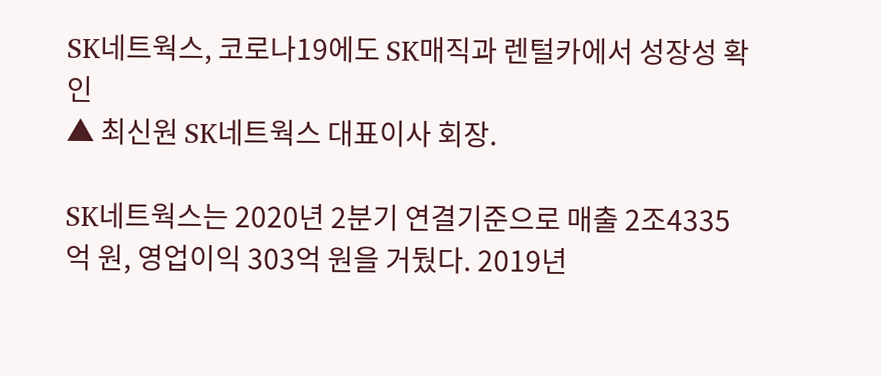SK네트웍스, 코로나19에도 SK매직과 렌털카에서 성장성 확인
▲ 최신원 SK네트웍스 대표이사 회장.

SK네트웍스는 2020년 2분기 연결기준으로 매출 2조4335억 원, 영업이익 303억 원을 거뒀다. 2019년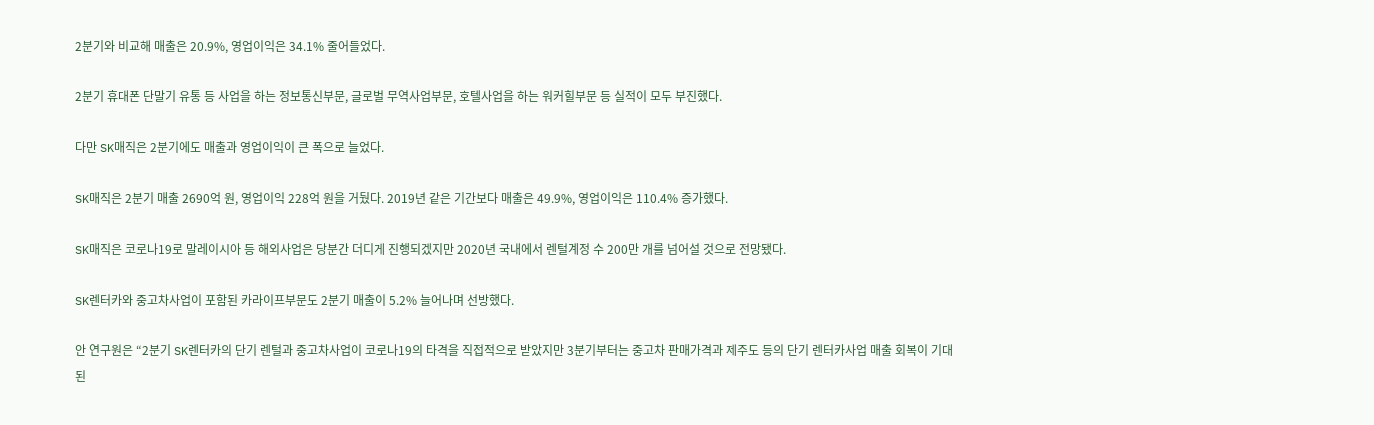2분기와 비교해 매출은 20.9%, 영업이익은 34.1% 줄어들었다.

2분기 휴대폰 단말기 유통 등 사업을 하는 정보통신부문, 글로벌 무역사업부문, 호텔사업을 하는 워커힐부문 등 실적이 모두 부진했다.

다만 SK매직은 2분기에도 매출과 영업이익이 큰 폭으로 늘었다.

SK매직은 2분기 매출 2690억 원, 영업이익 228억 원을 거뒀다. 2019년 같은 기간보다 매출은 49.9%, 영업이익은 110.4% 증가했다.

SK매직은 코로나19로 말레이시아 등 해외사업은 당분간 더디게 진행되겠지만 2020년 국내에서 렌털계정 수 200만 개를 넘어설 것으로 전망됐다.

SK렌터카와 중고차사업이 포함된 카라이프부문도 2분기 매출이 5.2% 늘어나며 선방했다.

안 연구원은 “2분기 SK렌터카의 단기 렌털과 중고차사업이 코로나19의 타격을 직접적으로 받았지만 3분기부터는 중고차 판매가격과 제주도 등의 단기 렌터카사업 매출 회복이 기대된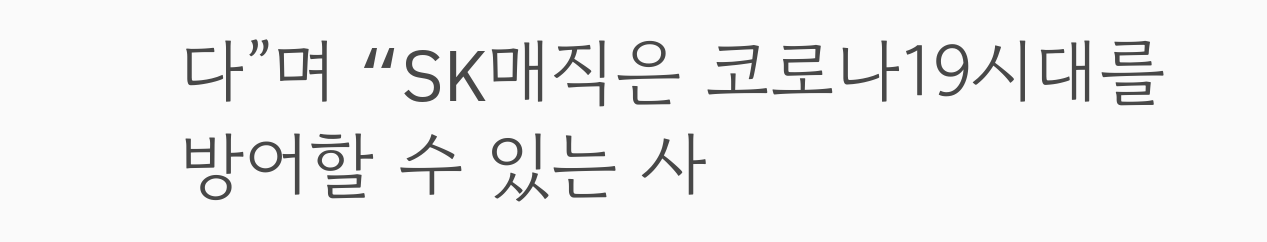다”며 “SK매직은 코로나19시대를 방어할 수 있는 사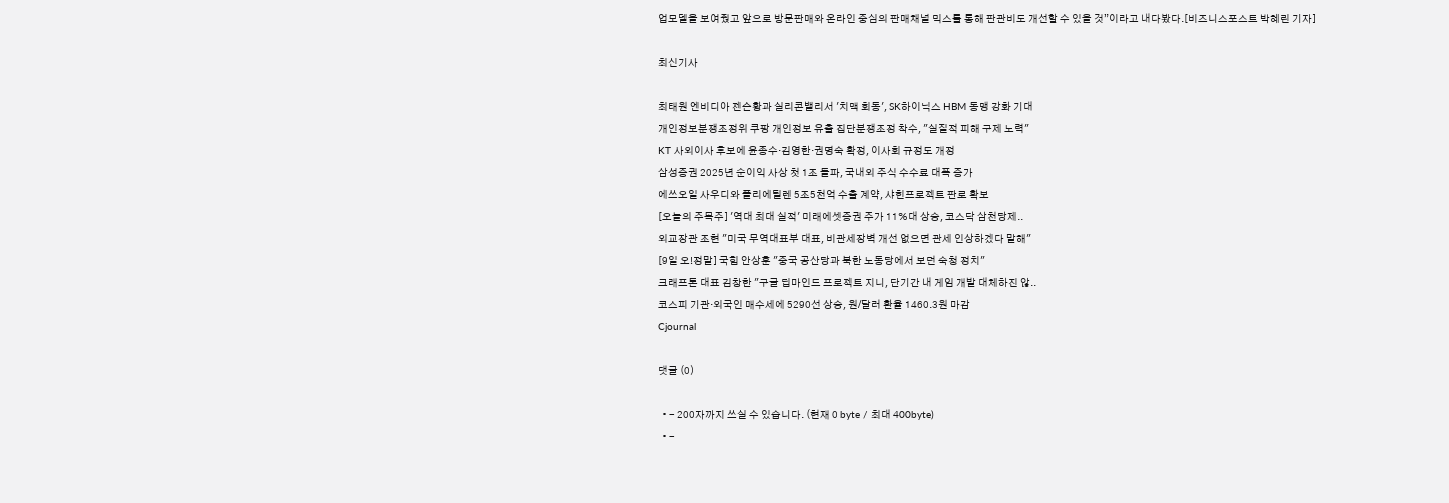업모델을 보여줬고 앞으로 방문판매와 온라인 중심의 판매채널 믹스를 통해 판관비도 개선할 수 있을 것”이라고 내다봤다.[비즈니스포스트 박혜린 기자]

최신기사

최태원 엔비디아 젠슨황과 실리콘밸리서 '치맥 회동', SK하이닉스 HBM 동맹 강화 기대
개인정보분쟁조정위 쿠팡 개인정보 유출 집단분쟁조정 착수, "실질적 피해 구제 노력"
KT 사외이사 후보에 윤종수·김영한·권명숙 확정, 이사회 규정도 개정
삼성증권 2025년 순이익 사상 첫 1조 돌파, 국내외 주식 수수료 대폭 증가
에쓰오일 사우디와 폴리에틸렌 5조5천억 수출 계약, 샤힌프로젝트 판로 확보
[오늘의 주목주] '역대 최대 실적' 미래에셋증권 주가 11%대 상승, 코스닥 삼천당제..
외교장관 조현 "미국 무역대표부 대표, 비관세장벽 개선 없으면 관세 인상하겠다 말해"
[9일 오!정말] 국힘 안상훈 "중국 공산당과 북한 노동당에서 보던 숙청 정치"
크래프톤 대표 김창한 "구글 딥마인드 프로젝트 지니, 단기간 내 게임 개발 대체하진 않..
코스피 기관·외국인 매수세에 5290선 상승, 원/달러 환율 1460.3원 마감
Cjournal

댓글 (0)

  • - 200자까지 쓰실 수 있습니다. (현재 0 byte / 최대 400byte)
  • -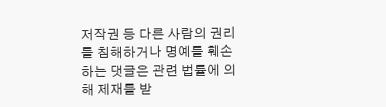저작권 등 다른 사람의 권리를 침해하거나 명예를 훼손하는 댓글은 관련 법률에 의해 제재를 받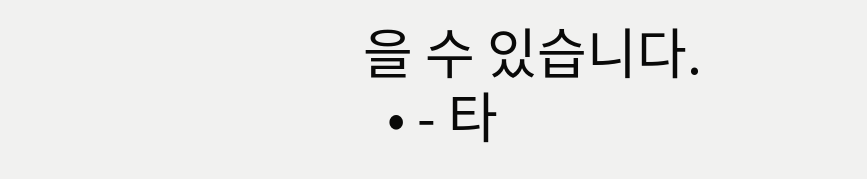을 수 있습니다.
  • - 타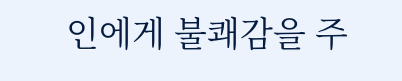인에게 불쾌감을 주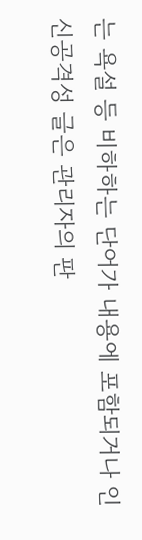는 욕설 등 비하하는 단어가 내용에 포함되거나 인신공격성 글은 관리자의 판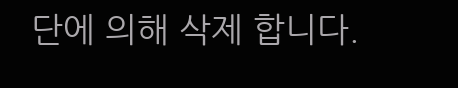단에 의해 삭제 합니다.